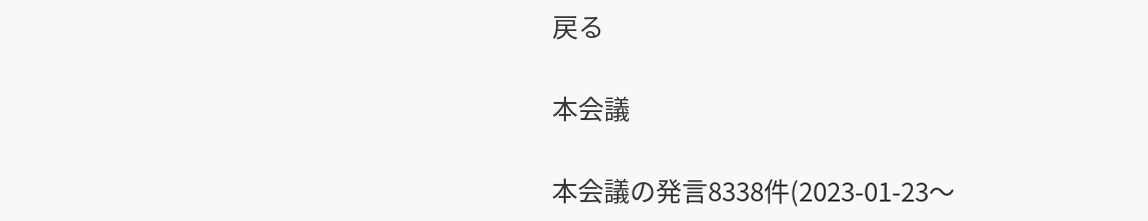戻る

本会議

本会議の発言8338件(2023-01-23〜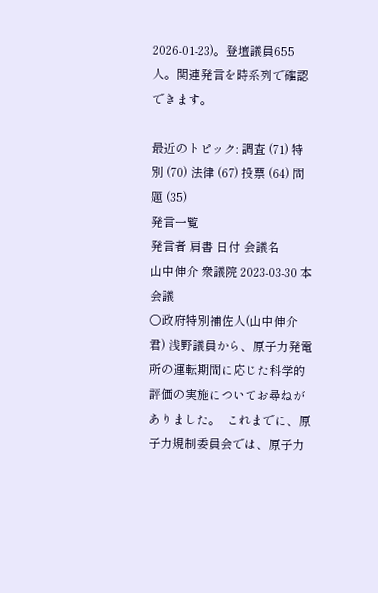2026-01-23)。登壇議員655人。関連発言を時系列で確認できます。

最近のトピック: 調査 (71) 特別 (70) 法律 (67) 投票 (64) 問題 (35)
発言一覧
発言者 肩書 日付 会議名
山中伸介 衆議院 2023-03-30 本会議
○政府特別補佐人(山中伸介君) 浅野議員から、原子力発電所の運転期間に応じた科学的評価の実施についてお尋ねがありました。  これまでに、原子力規制委員会では、原子力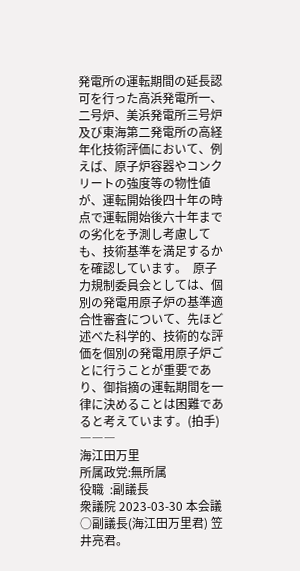発電所の運転期間の延長認可を行った高浜発電所一、二号炉、美浜発電所三号炉及び東海第二発電所の高経年化技術評価において、例えば、原子炉容器やコンクリートの強度等の物性値が、運転開始後四十年の時点で運転開始後六十年までの劣化を予測し考慮しても、技術基準を満足するかを確認しています。  原子力規制委員会としては、個別の発電用原子炉の基準適合性審査について、先ほど述べた科学的、技術的な評価を個別の発電用原子炉ごとに行うことが重要であり、御指摘の運転期間を一律に決めることは困難であると考えています。(拍手)     ―――
海江田万里
所属政党:無所属
役職  :副議長
衆議院 2023-03-30 本会議
○副議長(海江田万里君) 笠井亮君。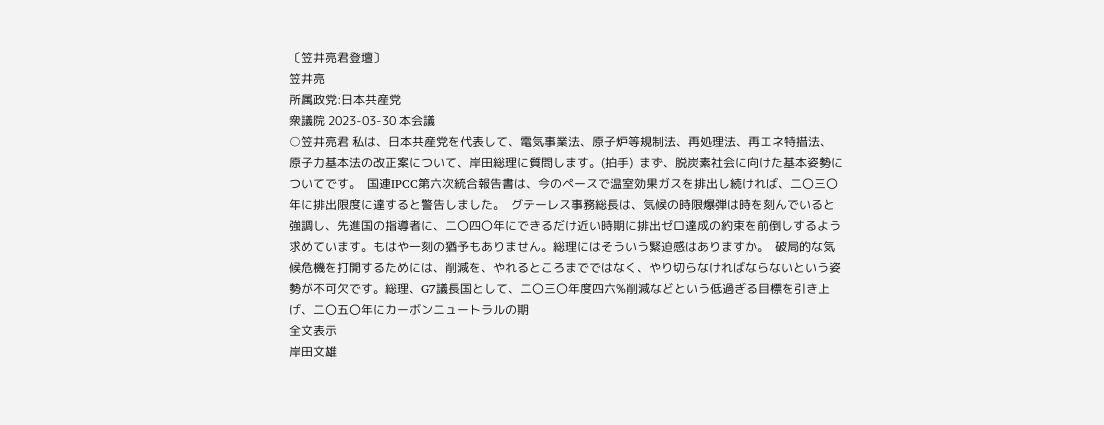〔笠井亮君登壇〕
笠井亮
所属政党:日本共産党
衆議院 2023-03-30 本会議
○笠井亮君 私は、日本共産党を代表して、電気事業法、原子炉等規制法、再処理法、再エネ特措法、原子力基本法の改正案について、岸田総理に質問します。(拍手)  まず、脱炭素社会に向けた基本姿勢についてです。  国連IPCC第六次統合報告書は、今のペースで温室効果ガスを排出し続ければ、二〇三〇年に排出限度に達すると警告しました。  グテーレス事務総長は、気候の時限爆弾は時を刻んでいると強調し、先進国の指導者に、二〇四〇年にできるだけ近い時期に排出ゼロ達成の約束を前倒しするよう求めています。もはや一刻の猶予もありません。総理にはそういう緊迫感はありますか。  破局的な気候危機を打開するためには、削減を、やれるところまでではなく、やり切らなければならないという姿勢が不可欠です。総理、G7議長国として、二〇三〇年度四六%削減などという低過ぎる目標を引き上げ、二〇五〇年にカーボンニュートラルの期
全文表示
岸田文雄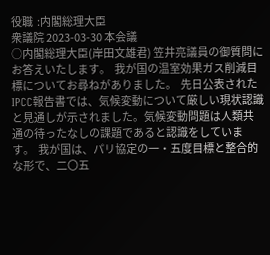役職  :内閣総理大臣
衆議院 2023-03-30 本会議
○内閣総理大臣(岸田文雄君) 笠井亮議員の御質問にお答えいたします。  我が国の温室効果ガス削減目標についてお尋ねがありました。  先日公表されたIPCC報告書では、気候変動について厳しい現状認識と見通しが示されました。気候変動問題は人類共通の待ったなしの課題であると認識をしています。  我が国は、パリ協定の一・五度目標と整合的な形で、二〇五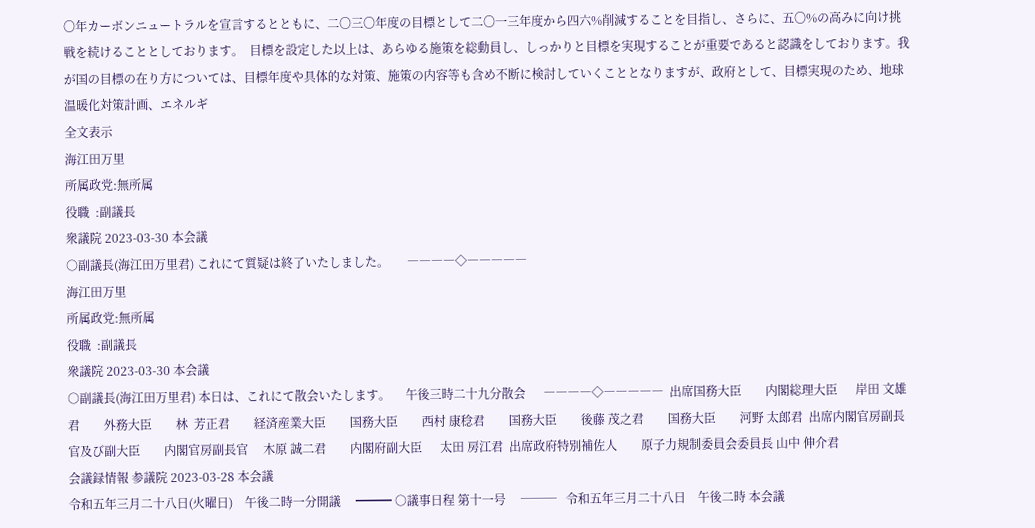〇年カーボンニュートラルを宣言するとともに、二〇三〇年度の目標として二〇一三年度から四六%削減することを目指し、さらに、五〇%の高みに向け挑戦を続けることとしております。  目標を設定した以上は、あらゆる施策を総動員し、しっかりと目標を実現することが重要であると認識をしております。我が国の目標の在り方については、目標年度や具体的な対策、施策の内容等も含め不断に検討していくこととなりますが、政府として、目標実現のため、地球温暖化対策計画、エネルギ
全文表示
海江田万里
所属政党:無所属
役職  :副議長
衆議院 2023-03-30 本会議
○副議長(海江田万里君) これにて質疑は終了いたしました。      ――――◇―――――
海江田万里
所属政党:無所属
役職  :副議長
衆議院 2023-03-30 本会議
○副議長(海江田万里君) 本日は、これにて散会いたします。     午後三時二十九分散会      ――――◇―――――  出席国務大臣        内閣総理大臣      岸田 文雄君        外務大臣        林  芳正君        経済産業大臣        国務大臣        西村 康稔君        国務大臣        後藤 茂之君        国務大臣        河野 太郎君  出席内閣官房副長官及び副大臣        内閣官房副長官     木原 誠二君        内閣府副大臣      太田 房江君  出席政府特別補佐人        原子力規制委員会委員長 山中 伸介君
会議録情報 参議院 2023-03-28 本会議
令和五年三月二十八日(火曜日)    午後二時一分開議     ━━━ ○議事日程 第十一号     ───   令和五年三月二十八日    午後二時 本会議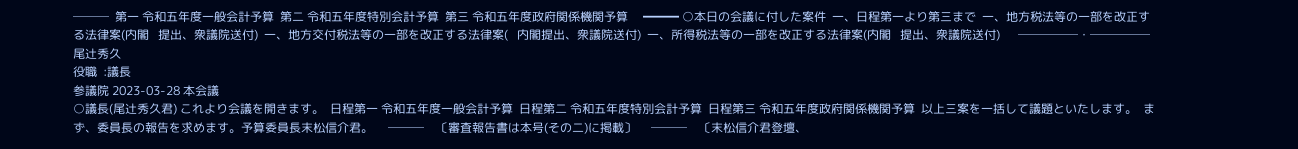───  第一 令和五年度一般会計予算  第二 令和五年度特別会計予算  第三 令和五年度政府関係機関予算     ━━━ ○本日の会議に付した案件  一、日程第一より第三まで  一、地方税法等の一部を改正する法律案(内閣   提出、衆議院送付)  一、地方交付税法等の一部を改正する法律案(   内閣提出、衆議院送付)  一、所得税法等の一部を改正する法律案(内閣   提出、衆議院送付)      ─────・─────
尾辻秀久
役職  :議長
参議院 2023-03-28 本会議
○議長(尾辻秀久君) これより会議を開きます。  日程第一 令和五年度一般会計予算  日程第二 令和五年度特別会計予算  日程第三 令和五年度政府関係機関予算  以上三案を一括して議題といたします。  まず、委員長の報告を求めます。予算委員長末松信介君。     ───    〔審査報告書は本号(その二)に掲載〕     ───    〔末松信介君登壇、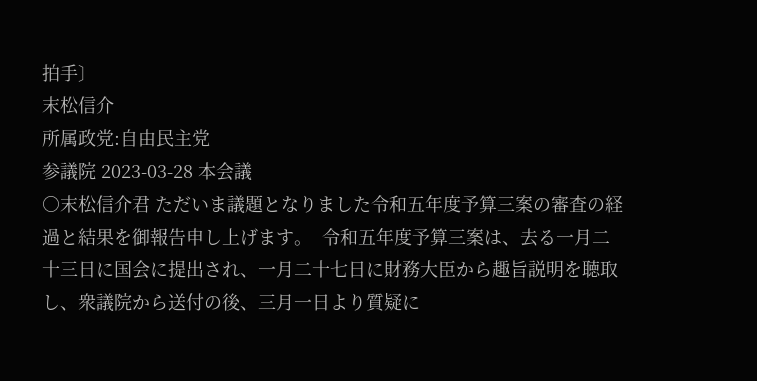拍手〕
末松信介
所属政党:自由民主党
参議院 2023-03-28 本会議
○末松信介君 ただいま議題となりました令和五年度予算三案の審査の経過と結果を御報告申し上げます。  令和五年度予算三案は、去る一月二十三日に国会に提出され、一月二十七日に財務大臣から趣旨説明を聴取し、衆議院から送付の後、三月一日より質疑に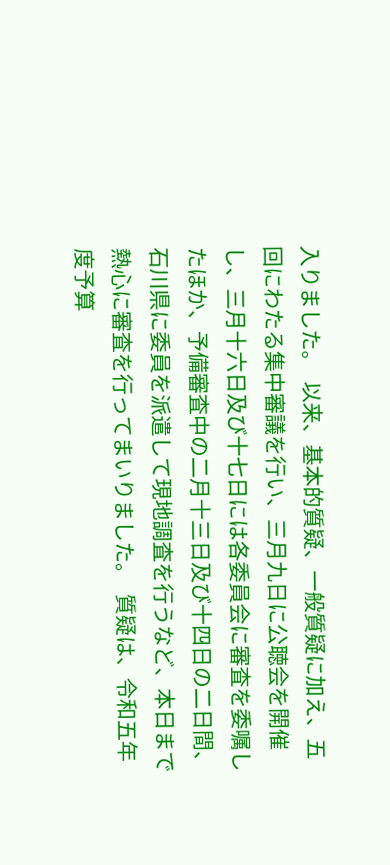入りました。  以来、基本的質疑、一般質疑に加え、五回にわたる集中審議を行い、三月九日に公聴会を開催し、三月十六日及び十七日には各委員会に審査を委嘱したほか、予備審査中の二月十三日及び十四日の二日間、石川県に委員を派遣して現地調査を行うなど、本日まで熱心に審査を行ってまいりました。  質疑は、令和五年度予算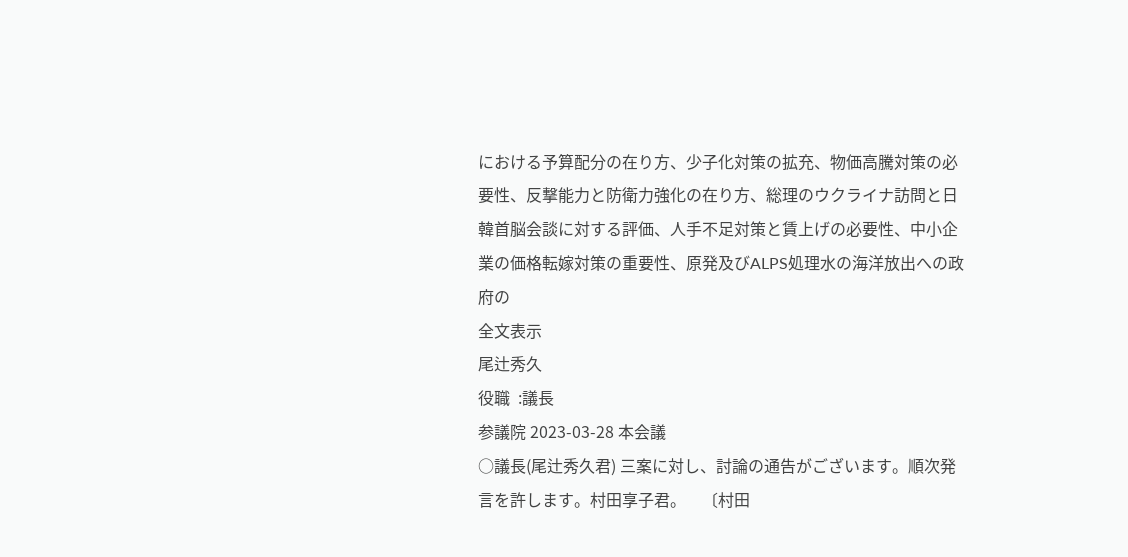における予算配分の在り方、少子化対策の拡充、物価高騰対策の必要性、反撃能力と防衛力強化の在り方、総理のウクライナ訪問と日韓首脳会談に対する評価、人手不足対策と賃上げの必要性、中小企業の価格転嫁対策の重要性、原発及びALPS処理水の海洋放出への政府の
全文表示
尾辻秀久
役職  :議長
参議院 2023-03-28 本会議
○議長(尾辻秀久君) 三案に対し、討論の通告がございます。順次発言を許します。村田享子君。    〔村田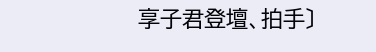享子君登壇、拍手〕